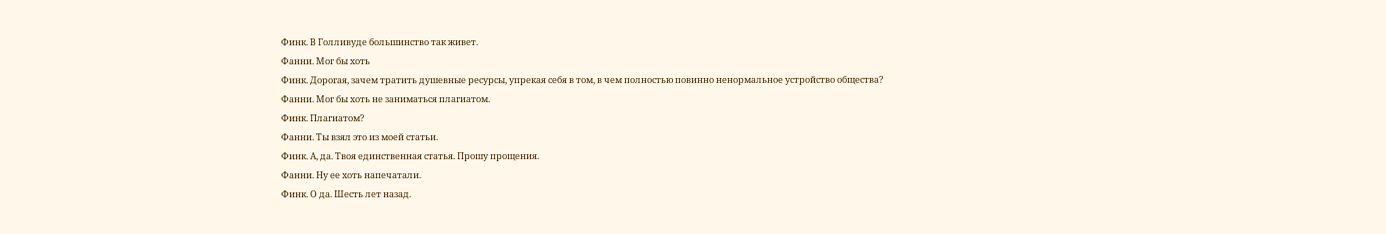Финк. В Голливуде большинство так живет.
Фанни. Мог бы хоть
Финк. Дорогая, зачем тратить душевные ресурсы, упрекая себя в том, в чем полностью повинно ненормальное устройство общества?
Фанни. Мог бы хоть не заниматься плагиатом.
Финк. Плагиатом?
Фанни. Ты взял это из моей статьи.
Финк. А, да. Твоя единственная статья. Прошу прощения.
Фанни. Ну ее хоть напечатали.
Финк. О да. Шесть лет назад.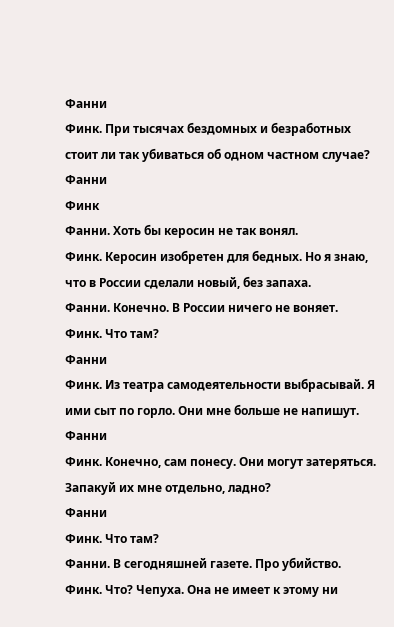Фанни
Финк. При тысячах бездомных и безработных стоит ли так убиваться об одном частном случае?
Фанни
Финк
Фанни. Хоть бы керосин не так вонял.
Финк. Керосин изобретен для бедных. Но я знаю, что в России сделали новый, без запаха.
Фанни. Конечно. В России ничего не воняет.
Финк. Что там?
Фанни
Финк. Из театра самодеятельности выбрасывай. Я ими сыт по горло. Они мне больше не напишут.
Фанни
Финк. Конечно, сам понесу. Они могут затеряться. Запакуй их мне отдельно, ладно?
Фанни
Финк. Что там?
Фанни. В сегодняшней газете. Про убийство.
Финк. Что? Чепуха. Она не имеет к этому ни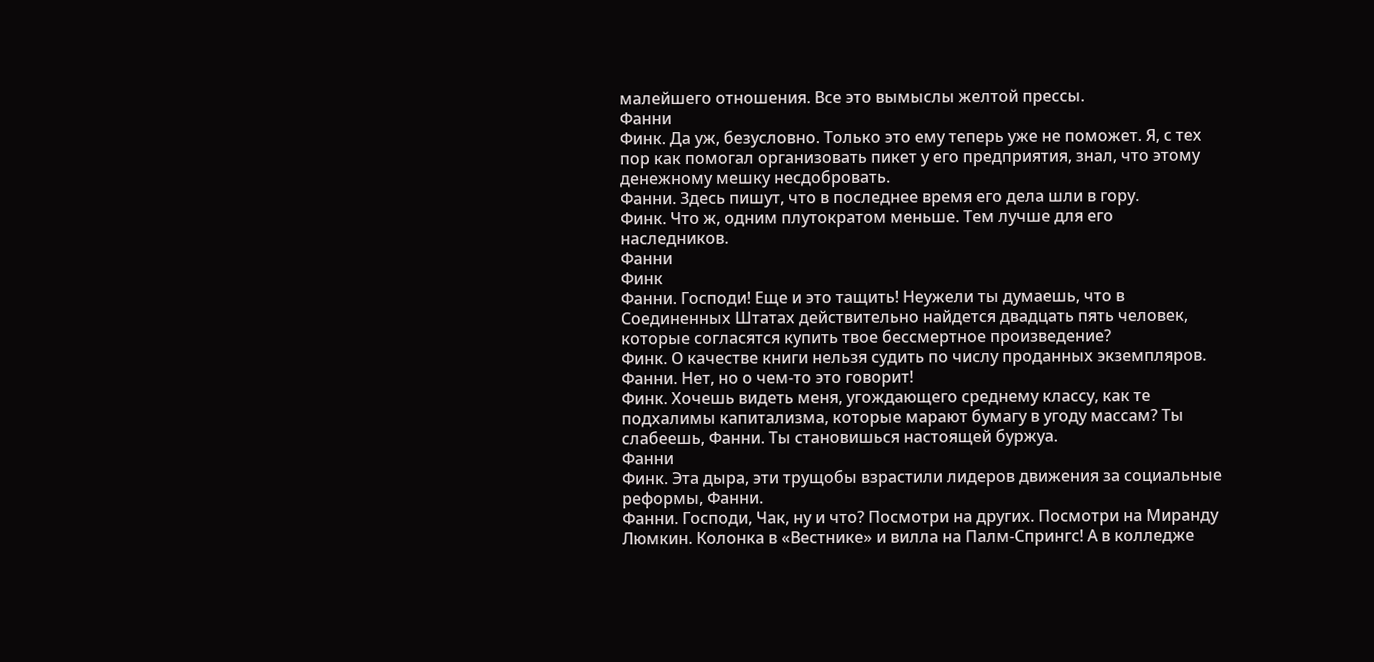малейшего отношения. Все это вымыслы желтой прессы.
Фанни
Финк. Да уж, безусловно. Только это ему теперь уже не поможет. Я, с тех пор как помогал организовать пикет у его предприятия, знал, что этому денежному мешку несдобровать.
Фанни. Здесь пишут, что в последнее время его дела шли в гору.
Финк. Что ж, одним плутократом меньше. Тем лучше для его наследников.
Фанни
Финк
Фанни. Господи! Еще и это тащить! Неужели ты думаешь, что в Соединенных Штатах действительно найдется двадцать пять человек, которые согласятся купить твое бессмертное произведение?
Финк. О качестве книги нельзя судить по числу проданных экземпляров.
Фанни. Нет, но о чем-то это говорит!
Финк. Хочешь видеть меня, угождающего среднему классу, как те подхалимы капитализма, которые марают бумагу в угоду массам? Ты слабеешь, Фанни. Ты становишься настоящей буржуа.
Фанни
Финк. Эта дыра, эти трущобы взрастили лидеров движения за социальные реформы, Фанни.
Фанни. Господи, Чак, ну и что? Посмотри на других. Посмотри на Миранду Люмкин. Колонка в «Вестнике» и вилла на Палм-Спрингс! А в колледже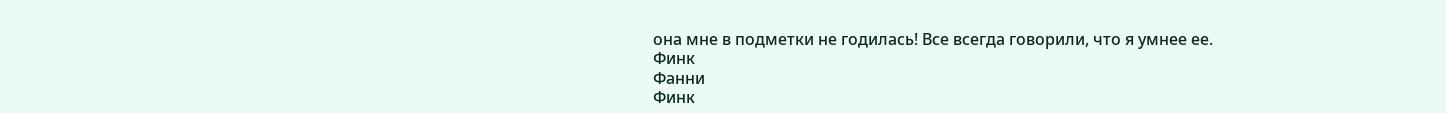она мне в подметки не годилась! Все всегда говорили, что я умнее ее.
Финк
Фанни
Финк